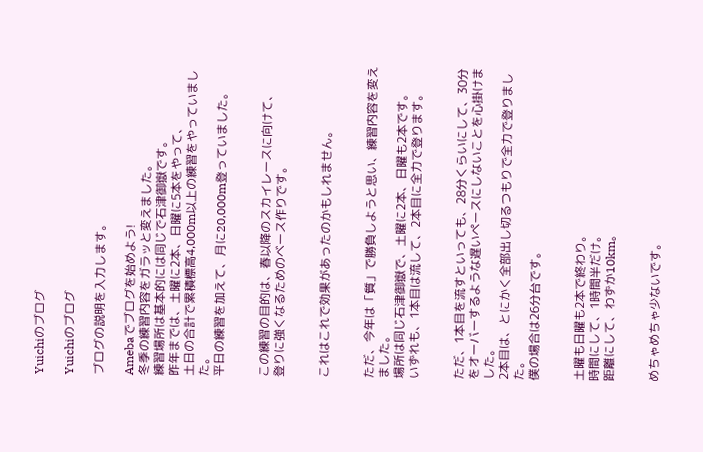Yuichiのブログ

Yuichiのブログ

ブログの説明を入力します。

Amebaでブログを始めよう!
冬季の練習内容をガラッと変えました。
練習場所は基本的には同じで石津御嶽です。
昨年までは、土曜に2本、日曜に5本をやって、
土日の合計で累積標高4,000m以上の練習をやっていました。
平日の練習を加えて、月に20,000m登っていました。


この練習の目的は、春以降のスカイレースに向けて、
登りに強くなるためのベース作りです。


これはこれで効果があったのかもしれません。


ただ、今年は「質」で勝負しようと思い、練習内容を変えました。
場所は同じ石津御嶽で、土曜に2本、日曜も2本です。
いずれも、1本目は流して、2本目に全力で登ります。


ただ、1本目を流すといっても、28分くらいにして、30分をオーバーするような遅いペースにしないことを心掛けました。
2本目は、とにかく全部出し切るつもりで全力で登りました。
僕の場合は26分台です。


土曜も日曜も2本で終わり。
時間にして、1時間半だけ。
距離にして、わずか10km。


めちゃめちゃ少ないです。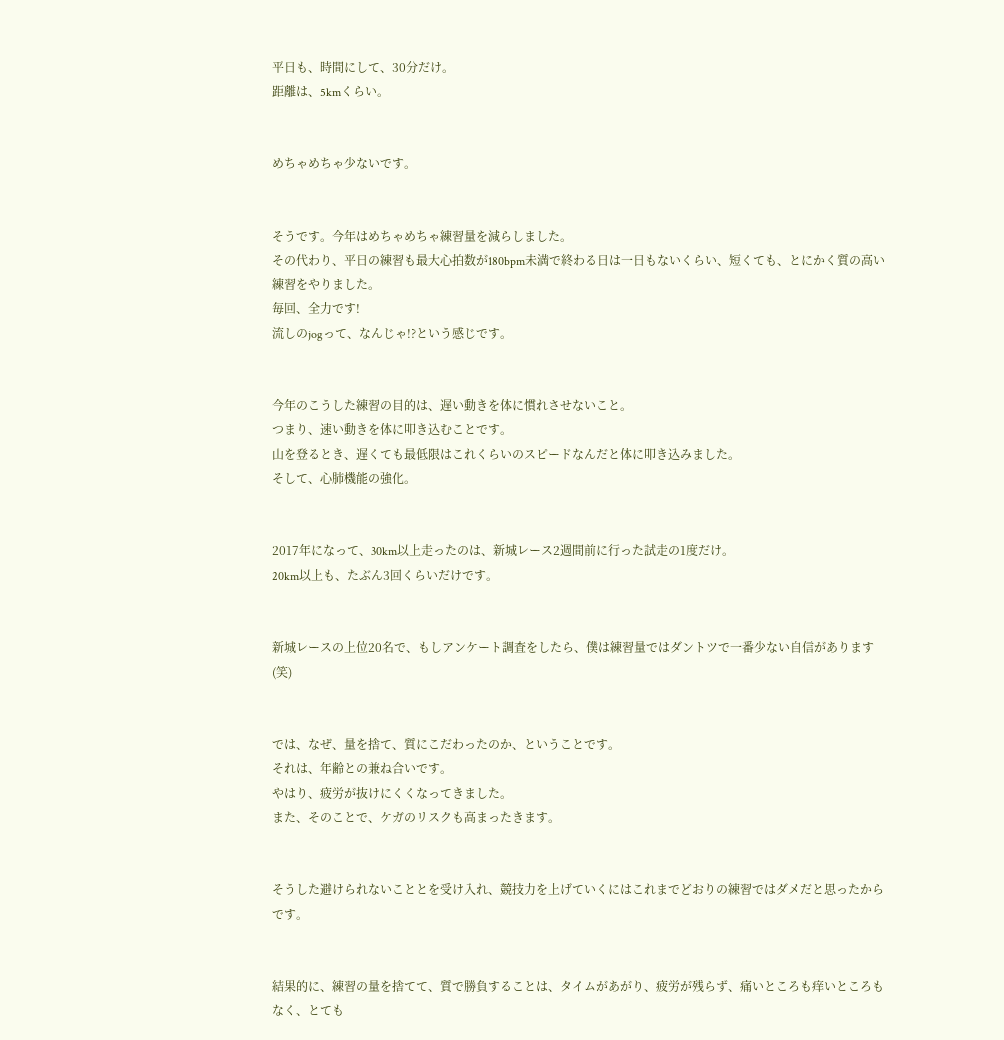平日も、時間にして、30分だけ。
距離は、5kmくらい。


めちゃめちゃ少ないです。


そうです。今年はめちゃめちゃ練習量を減らしました。
その代わり、平日の練習も最大心拍数が180bpm未満で終わる日は一日もないくらい、短くても、とにかく質の高い練習をやりました。
毎回、全力です!
流しのjogって、なんじゃ!?という感じです。


今年のこうした練習の目的は、遅い動きを体に慣れさせないこと。
つまり、速い動きを体に叩き込むことです。
山を登るとき、遅くても最低限はこれくらいのスピードなんだと体に叩き込みました。
そして、心肺機能の強化。


2017年になって、30km以上走ったのは、新城レース2週間前に行った試走の1度だけ。
20km以上も、たぶん3回くらいだけです。


新城レースの上位20名で、もしアンケート調査をしたら、僕は練習量ではダントツで一番少ない自信があります(笑)


では、なぜ、量を捨て、質にこだわったのか、ということです。
それは、年齢との兼ね合いです。
やはり、疲労が抜けにくくなってきました。
また、そのことで、ケガのリスクも高まったきます。


そうした避けられないこととを受け入れ、競技力を上げていくにはこれまでどおりの練習ではダメだと思ったからです。


結果的に、練習の量を捨てて、質で勝負することは、タイムがあがり、疲労が残らず、痛いところも痒いところもなく、とても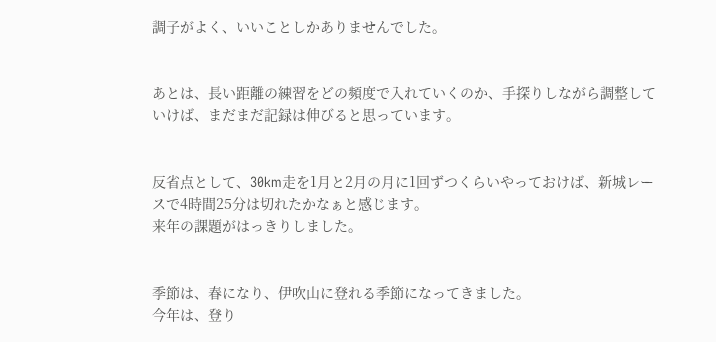調子がよく、いいことしかありませんでした。


あとは、長い距離の練習をどの頻度で入れていくのか、手探りしながら調整していけば、まだまだ記録は伸びると思っています。


反省点として、30km走を1月と2月の月に1回ずつくらいやっておけば、新城レースで4時間25分は切れたかなぁと感じます。
来年の課題がはっきりしました。


季節は、春になり、伊吹山に登れる季節になってきました。
今年は、登り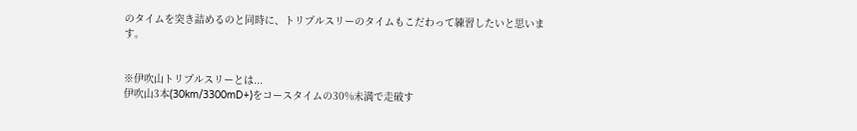のタイムを突き詰めるのと同時に、トリプルスリーのタイムもこだわって練習したいと思います。


※伊吹山トリプルスリーとは...
伊吹山3本(30km/3300mD+)をコースタイムの30%未満で走破す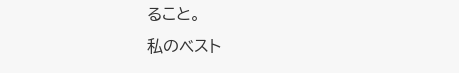ること。
私のベスト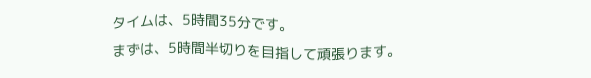タイムは、5時間35分です。
まずは、5時間半切りを目指して頑張ります。